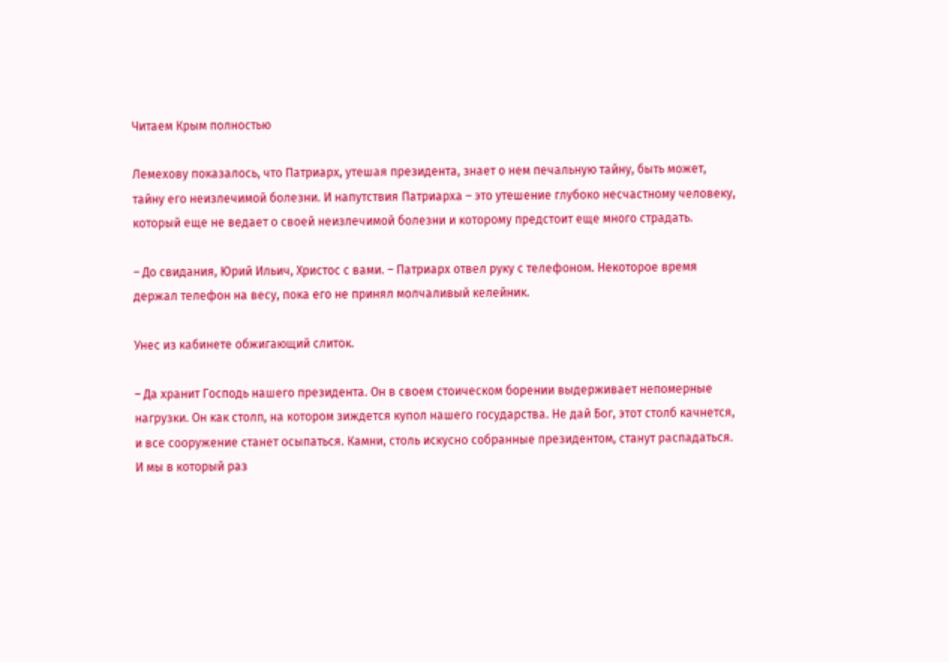Читаем Крым полностью

Лемехову показалось, что Патриарх, утешая президента, знает о нем печальную тайну, быть может, тайну его неизлечимой болезни. И напутствия Патриарха – это утешение глубоко несчастному человеку, который еще не ведает о своей неизлечимой болезни и которому предстоит еще много страдать.

– До свидания, Юрий Ильич, Христос с вами. – Патриарх отвел руку с телефоном. Некоторое время держал телефон на весу, пока его не принял молчаливый келейник.

Унес из кабинете обжигающий слиток.

– Да хранит Господь нашего президента. Он в своем стоическом борении выдерживает непомерные нагрузки. Он как столп, на котором зиждется купол нашего государства. Не дай Бог, этот столб качнется, и все сооружение станет осыпаться. Камни, столь искусно собранные президентом, станут распадаться. И мы в который раз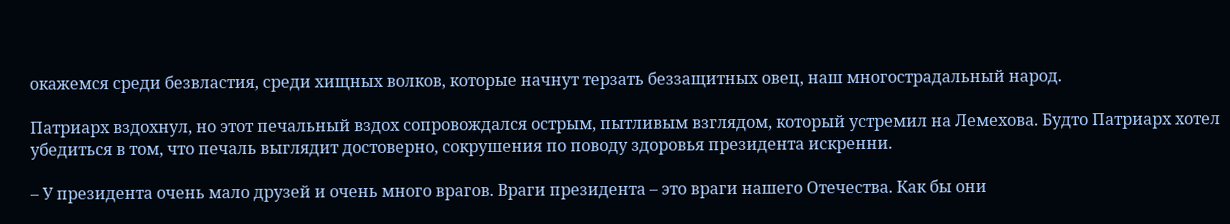окажемся среди безвластия, среди хищных волков, которые начнут терзать беззащитных овец, наш многострадальный народ.

Патриарх вздохнул, но этот печальный вздох сопровождался острым, пытливым взглядом, который устремил на Лемехова. Будто Патриарх хотел убедиться в том, что печаль выглядит достоверно, сокрушения по поводу здоровья президента искренни.

– У президента очень мало друзей и очень много врагов. Враги президента – это враги нашего Отечества. Как бы они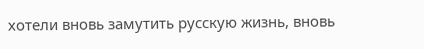хотели вновь замутить русскую жизнь, вновь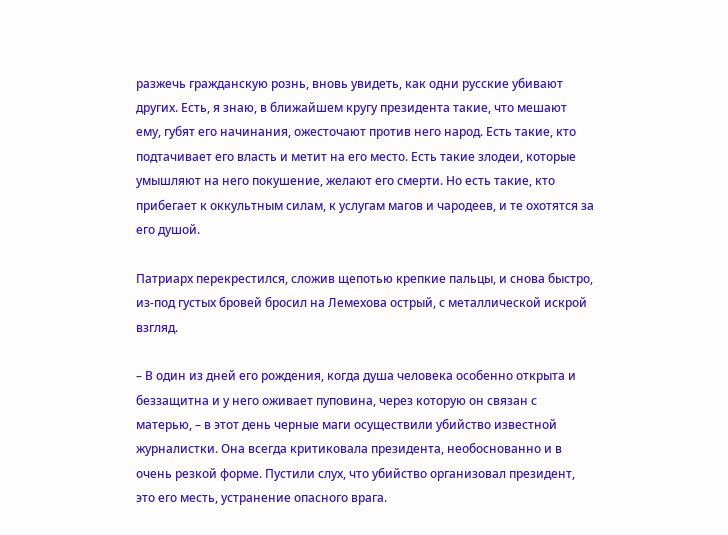разжечь гражданскую рознь, вновь увидеть, как одни русские убивают других. Есть, я знаю, в ближайшем кругу президента такие, что мешают ему, губят его начинания, ожесточают против него народ. Есть такие, кто подтачивает его власть и метит на его место. Есть такие злодеи, которые умышляют на него покушение, желают его смерти. Но есть такие, кто прибегает к оккультным силам, к услугам магов и чародеев, и те охотятся за его душой.

Патриарх перекрестился, сложив щепотью крепкие пальцы, и снова быстро, из-под густых бровей бросил на Лемехова острый, с металлической искрой взгляд.

– В один из дней его рождения, когда душа человека особенно открыта и беззащитна и у него оживает пуповина, через которую он связан с матерью, – в этот день черные маги осуществили убийство известной журналистки. Она всегда критиковала президента, необоснованно и в очень резкой форме. Пустили слух, что убийство организовал президент, это его месть, устранение опасного врага.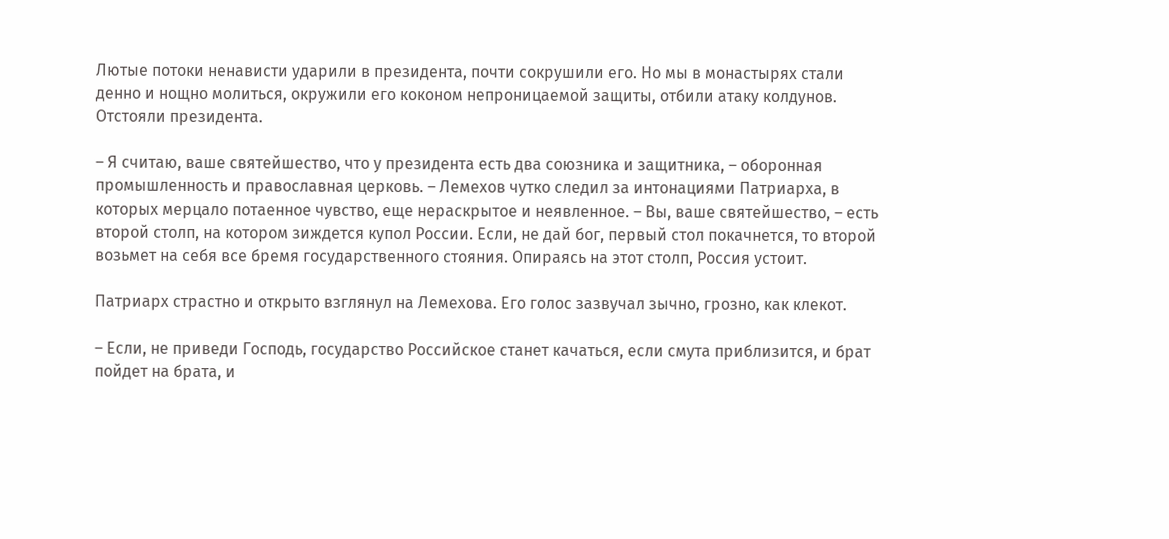Лютые потоки ненависти ударили в президента, почти сокрушили его. Но мы в монастырях стали денно и нощно молиться, окружили его коконом непроницаемой защиты, отбили атаку колдунов. Отстояли президента.

– Я считаю, ваше святейшество, что у президента есть два союзника и защитника, – оборонная промышленность и православная церковь. – Лемехов чутко следил за интонациями Патриарха, в которых мерцало потаенное чувство, еще нераскрытое и неявленное. – Вы, ваше святейшество, – есть второй столп, на котором зиждется купол России. Если, не дай бог, первый стол покачнется, то второй возьмет на себя все бремя государственного стояния. Опираясь на этот столп, Россия устоит.

Патриарх страстно и открыто взглянул на Лемехова. Его голос зазвучал зычно, грозно, как клекот.

– Если, не приведи Господь, государство Российское станет качаться, если смута приблизится, и брат пойдет на брата, и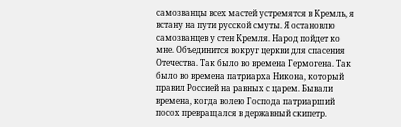самозванцы всех мастей устремятся в Кремль, я встану на пути русской смуты. Я остановлю самозванцев у стен Кремля. Народ пойдет ко мне. Объединится вокруг церкви для спасения Отечества. Так было во времена Гермогена. Так было во времена патриарха Никона, который правил Россией на равных с царем. Бывали времена, когда волею Господа патриарший посох превращался в державный скипетр.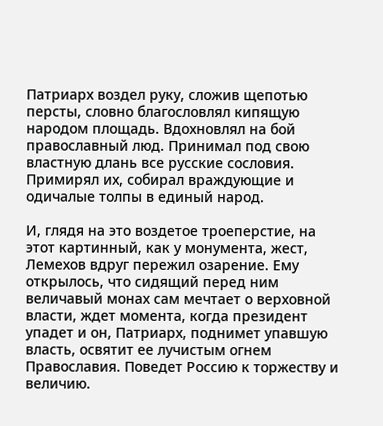Патриарх воздел руку, сложив щепотью персты, словно благословлял кипящую народом площадь. Вдохновлял на бой православный люд. Принимал под свою властную длань все русские сословия. Примирял их, собирал враждующие и одичалые толпы в единый народ.

И, глядя на это воздетое троеперстие, на этот картинный, как у монумента, жест, Лемехов вдруг пережил озарение. Ему открылось, что сидящий перед ним величавый монах сам мечтает о верховной власти, ждет момента, когда президент упадет и он, Патриарх, поднимет упавшую власть, освятит ее лучистым огнем Православия. Поведет Россию к торжеству и величию.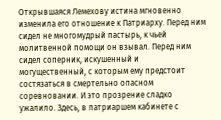Открывшаяся Лемехову истина мгновенно изменила его отношение к Патриарху. Перед ним сидел не многомудрый пастырь, к чьей молитвенной помощи он взывал. Перед ним сидел соперник, искушенный и могущественный, с которым ему предстоит состязаться в смертельно опасном соревновании. И это прозрение сладко ужалило. Здесь, в патриаршем кабинете с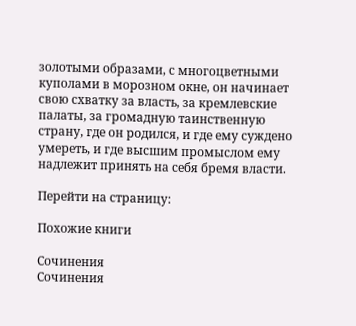золотыми образами, с многоцветными куполами в морозном окне, он начинает свою схватку за власть, за кремлевские палаты, за громадную таинственную страну, где он родился, и где ему суждено умереть, и где высшим промыслом ему надлежит принять на себя бремя власти.

Перейти на страницу:

Похожие книги

Сочинения
Сочинения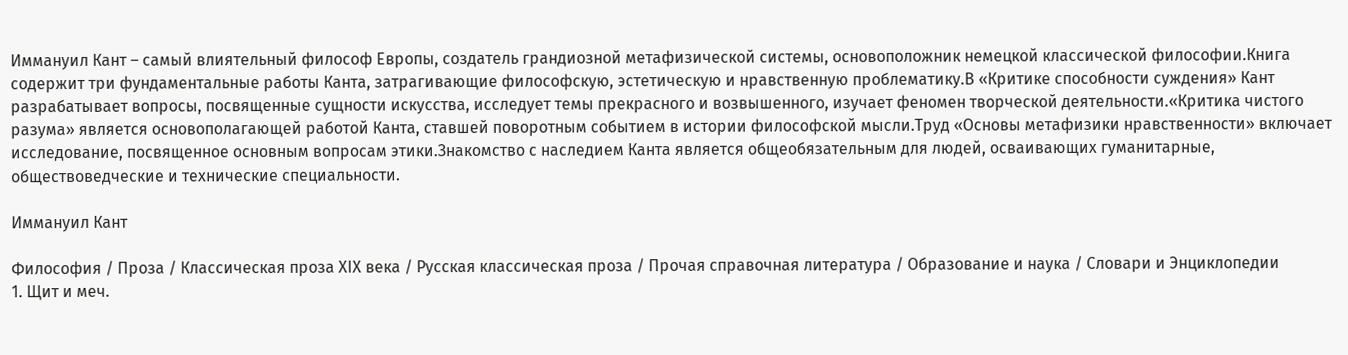Иммануил Кант – самый влиятельный философ Европы, создатель грандиозной метафизической системы, основоположник немецкой классической философии.Книга содержит три фундаментальные работы Канта, затрагивающие философскую, эстетическую и нравственную проблематику.В «Критике способности суждения» Кант разрабатывает вопросы, посвященные сущности искусства, исследует темы прекрасного и возвышенного, изучает феномен творческой деятельности.«Критика чистого разума» является основополагающей работой Канта, ставшей поворотным событием в истории философской мысли.Труд «Основы метафизики нравственности» включает исследование, посвященное основным вопросам этики.Знакомство с наследием Канта является общеобязательным для людей, осваивающих гуманитарные, обществоведческие и технические специальности.

Иммануил Кант

Философия / Проза / Классическая проза ХIX века / Русская классическая проза / Прочая справочная литература / Образование и наука / Словари и Энциклопедии
1. Щит и меч.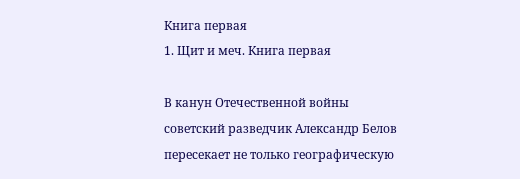Книга первая
1. Щит и меч. Книга первая

В канун Отечественной войны советский разведчик Александр Белов пересекает не только географическую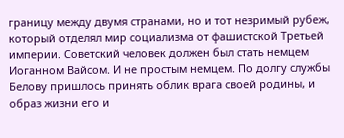границу между двумя странами, но и тот незримый рубеж, который отделял мир социализма от фашистской Третьей империи. Советский человек должен был стать немцем Иоганном Вайсом. И не простым немцем. По долгу службы Белову пришлось принять облик врага своей родины, и образ жизни его и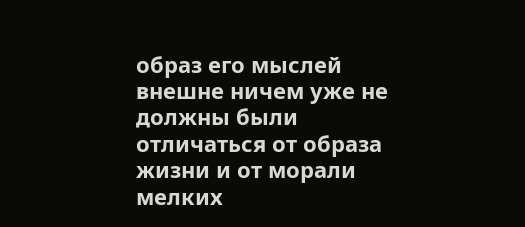образ его мыслей внешне ничем уже не должны были отличаться от образа жизни и от морали мелких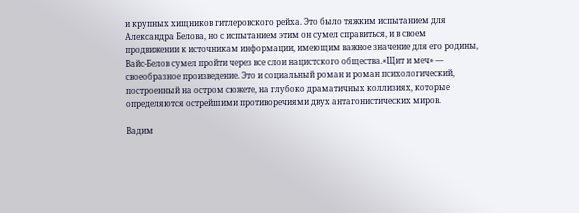и крупных хищников гитлеровского рейха. Это было тяжким испытанием для Александра Белова, но с испытанием этим он сумел справиться, и в своем продвижении к источникам информации, имеющим важное значение для его родины, Вайс-Белов сумел пройти через все слои нацистского общества.«Щит и меч» — своеобразное произведение. Это и социальный роман и роман психологический, построенный на остром сюжете, на глубоко драматичных коллизиях, которые определяются острейшими противоречиями двух антагонистических миров.

Вадим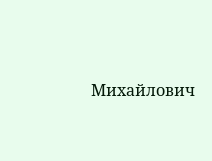Михайлович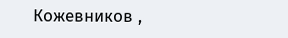Кожевников ,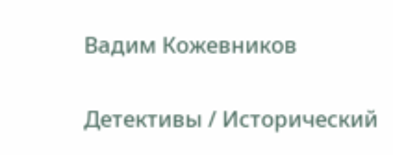Вадим Кожевников

Детективы / Исторический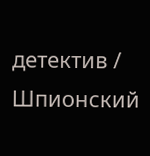детектив / Шпионский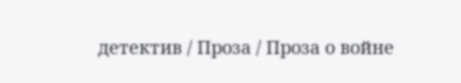детектив / Проза / Проза о войне